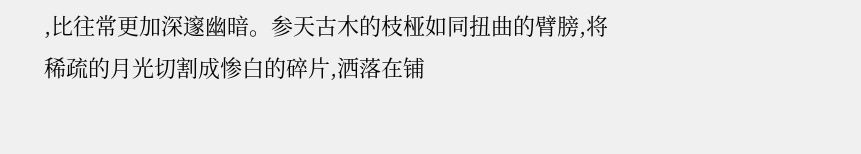,比往常更加深邃幽暗。参天古木的枝桠如同扭曲的臂膀,将稀疏的月光切割成惨白的碎片,洒落在铺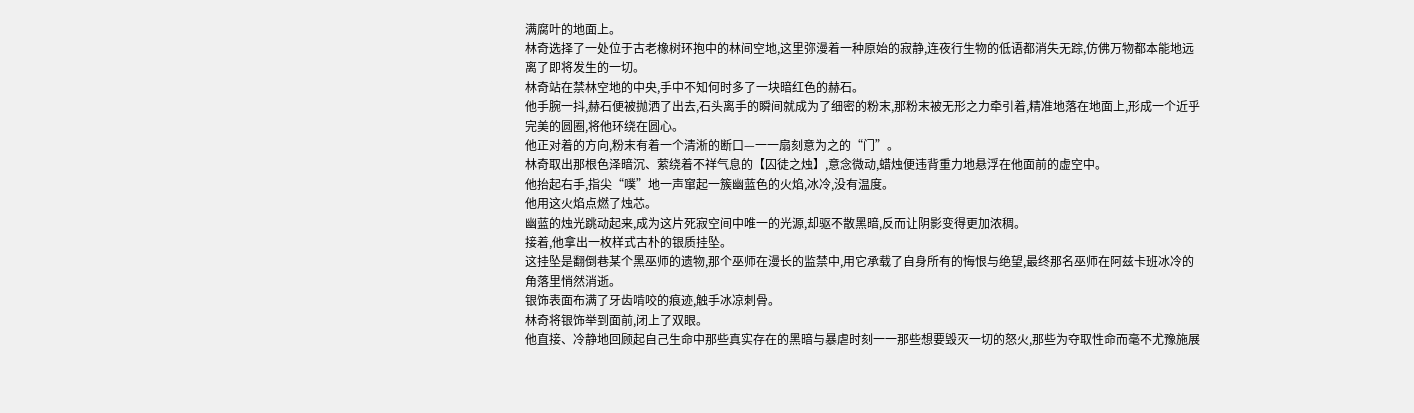满腐叶的地面上。
林奇选择了一处位于古老橡树环抱中的林间空地,这里弥漫着一种原始的寂静,连夜行生物的低语都消失无踪,仿佛万物都本能地远离了即将发生的一切。
林奇站在禁林空地的中央,手中不知何时多了一块暗红色的赫石。
他手腕一抖,赫石便被抛洒了出去,石头离手的瞬间就成为了细密的粉末,那粉末被无形之力牵引着,精准地落在地面上,形成一个近乎完美的圆圈,将他环绕在圆心。
他正对着的方向,粉末有着一个清淅的断口—一一扇刻意为之的“门”。
林奇取出那根色泽暗沉、萦绕着不祥气息的【囚徒之烛】,意念微动,蜡烛便违背重力地悬浮在他面前的虚空中。
他抬起右手,指尖“噗”地一声窜起一簇幽蓝色的火焰,冰冷,没有温度。
他用这火焰点燃了烛芯。
幽蓝的烛光跳动起来,成为这片死寂空间中唯一的光源,却驱不散黑暗,反而让阴影变得更加浓稠。
接着,他拿出一枚样式古朴的银质挂坠。
这挂坠是翻倒巷某个黑巫师的遗物,那个巫师在漫长的监禁中,用它承载了自身所有的悔恨与绝望,最终那名巫师在阿兹卡班冰冷的角落里悄然消逝。
银饰表面布满了牙齿啃咬的痕迹,触手冰凉刺骨。
林奇将银饰举到面前,闭上了双眼。
他直接、冷静地回顾起自己生命中那些真实存在的黑暗与暴虐时刻一一那些想要毁灭一切的怒火,那些为夺取性命而毫不尤豫施展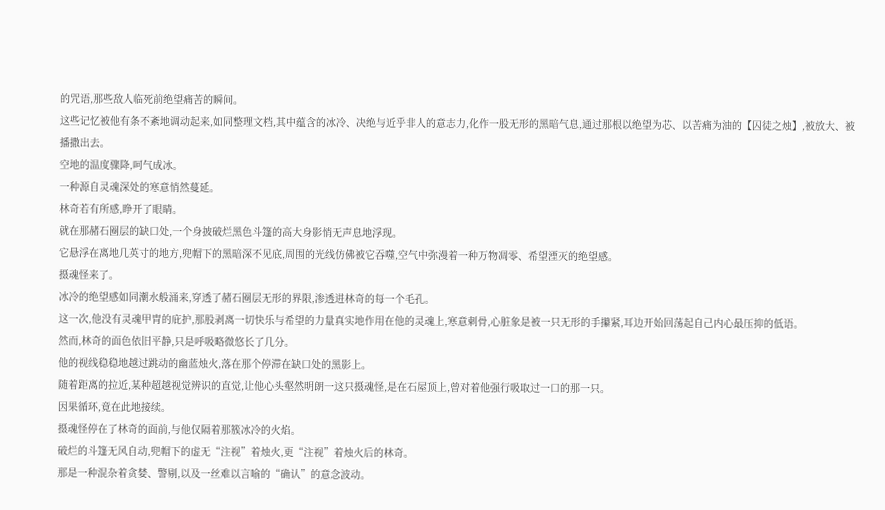的咒语,那些敌人临死前绝望痛苦的瞬间。
这些记忆被他有条不紊地调动起来,如同整理文档,其中蕴含的冰冷、决绝与近乎非人的意志力,化作一股无形的黑暗气息,通过那根以绝望为芯、以苦痛为油的【囚徒之烛】,被放大、被播撒出去。
空地的温度骤降,呵气成冰。
一种源自灵魂深处的寒意悄然蔓延。
林奇若有所感,睁开了眼睛。
就在那赭石圈层的缺口处,一个身披破烂黑色斗篷的高大身影悄无声息地浮现。
它悬浮在离地几英寸的地方,兜帽下的黑暗深不见底,周围的光线仿佛被它吞噬,空气中弥漫着一种万物凋零、希望湮灭的绝望感。
摄魂怪来了。
冰冷的绝望感如同潮水般涌来,穿透了赭石圈层无形的界限,渗透进林奇的每一个毛孔。
这一次,他没有灵魂甲胄的庇护,那股剥离一切快乐与希望的力量真实地作用在他的灵魂上,寒意刺骨,心脏象是被一只无形的手攥紧,耳边开始回荡起自己内心最压抑的低语。
然而,林奇的面色依旧平静,只是呼吸略微悠长了几分。
他的视线稳稳地越过跳动的幽蓝烛火,落在那个停滞在缺口处的黑影上。
随着距离的拉近,某种超越视觉辨识的直觉,让他心头壑然明朗一这只摄魂怪,是在石屋顶上,曾对着他强行吸取过一口的那一只。
因果循环,竟在此地接续。
摄魂怪停在了林奇的面前,与他仅隔着那簇冰冷的火焰。
破烂的斗篷无风自动,兜帽下的虚无“注视”着烛火,更“注视”着烛火后的林奇。
那是一种混杂着贪婪、警剔,以及一丝难以言喻的“确认”的意念波动。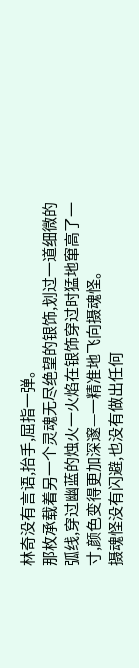林奇没有言语,抬手,屈指一弹。
那枚承载着另一个灵魂无尽绝望的银饰,划过一道细微的弧线,穿过幽蓝的烛火一火焰在银饰穿过时猛地窜高了一寸,颜色变得更加深邃—一精准地飞向摄魂怪。
摄魂怪没有闪避,也没有做出任何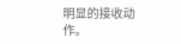明显的接收动作。